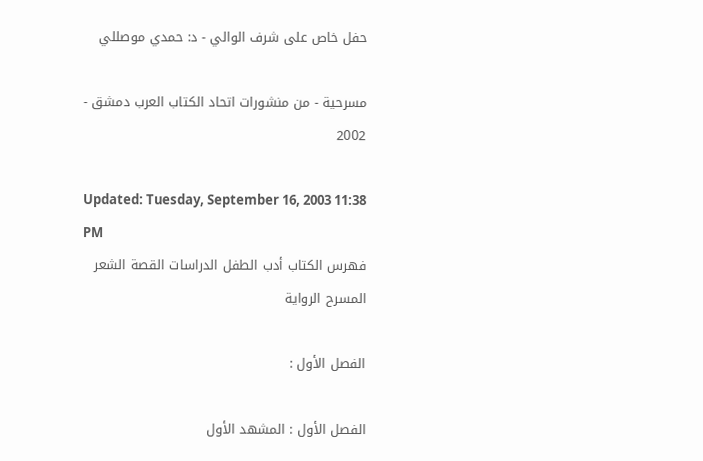حفل خاص على شرف الوالي - د: حمدي موصللي

مسرحية - من منشورات اتحاد الكتاب العرب دمشق - 2002

Updated: Tuesday, September 16, 2003 11:38 PM
فهرس الكتاب أدب الطفل الدراسات القصة الشعر المسرح الرواية

الفصل الأول :

الفصل الأول : المشهد الأول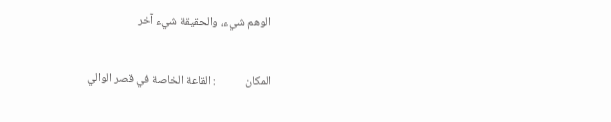الوهم شيء، والحقيقة شيء آخر

المكان           : القاعة الخاصة في قصر الوالي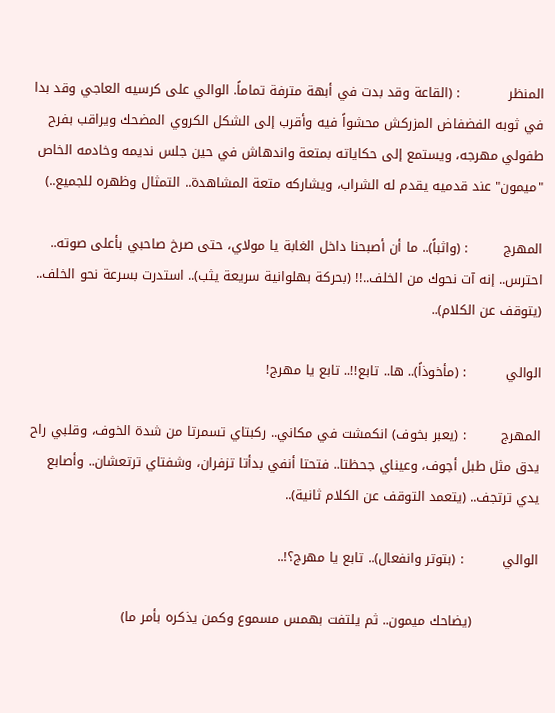المنظر           : (القاعة وقد بدت في أبهة مترفة تماماً. الوالي على كرسيه العاجي وقد بدا في ثوبه الفضفاض المزركش محشواً فيه وأقرب إلى الشكل الكروي المضحك ويراقب بفرح طفولي مهرجه، ويستمع إلى حكاياته بمتعة واندهاش في حين جلس نديمه وخادمه الخاص "ميمون" عند قدميه يقدم له الشراب، ويشاركه متعة المشاهدة.. التمثال وظهره للجميع..)

المهرج        : (واثباً).. ما أن أصبحنا داخل الغابة يا مولاي، حتى صرخ صاحبي بأعلى صوته.. احترس.. إنه آت نحوك من الخلف..!! (بحركة بهلوانية سريعة يثب).. استدرت بسرعة نحو الخلف.. (يتوقف عن الكلام)..

الوالي         : (مأخوذاً).. ها.. تابع!!.. تابع يا مهرج!

المهرج        : (يعبر بخوف) انكمشت في مكاني.. ركبتاي تسمرتا من شدة الخوف، وقلبي راح يدق مثل طبل أجوف، وعيناي جحظتا.. فتحتا أنفي بدأتا تزفران، وشفتاي ترتعشان.. وأصابع يدي ترتجف.. (يتعمد التوقف عن الكلام ثانية)..

الوالي         : (بتوتر وانفعال).. تابع يا مهرج؟!..

               (يضاحك ميمون.. ثم يلتفت بهمس مسموع وكمن يذكره بأمر ما)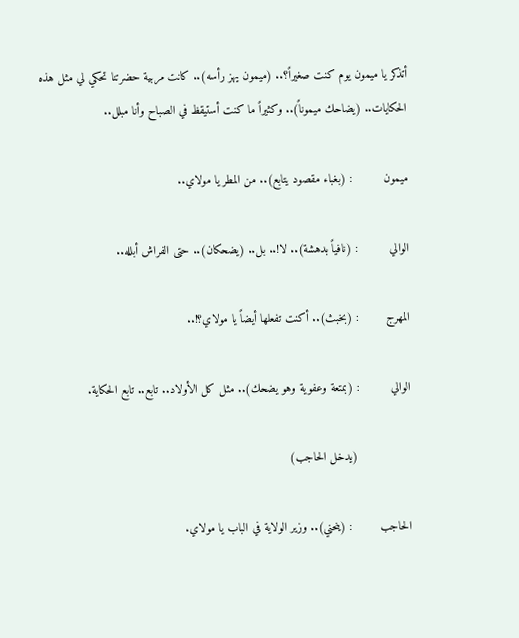أتذكر يا ميمون يوم كنت صغيراً؟.. (ميمون يهز رأسه).. كانت مربية حضرتنا تحكي لي مثل هذه الحكايات.. (يضاحك ميموناً).. وكثيراً ما كنت أستيقظ في الصباح وأنا مبلل..

ميمون         : (بغباء مقصود يتابع).. من المطر يا مولاي..

الوالي         : (نافياً بدهشة).. لا!.. بل.. (يضحكان).. حتى الفراش أبلله..

المهرج        : (بخبث).. أكنت تفعلها أيضاً يا مولاي؟!..

الوالي         : (بمتعة وعفوية وهو يضحك).. مثل كل الأولاد.. تابع.. تابع الحكاية.

               (يدخل الحاجب)

الحاجب        : (ينحني).. وزير الولاية في الباب يا مولاي.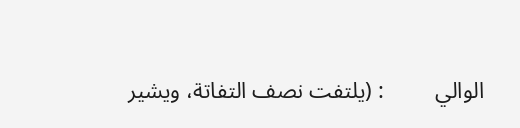الوالي         : (يلتفت نصف التفاتة، ويشير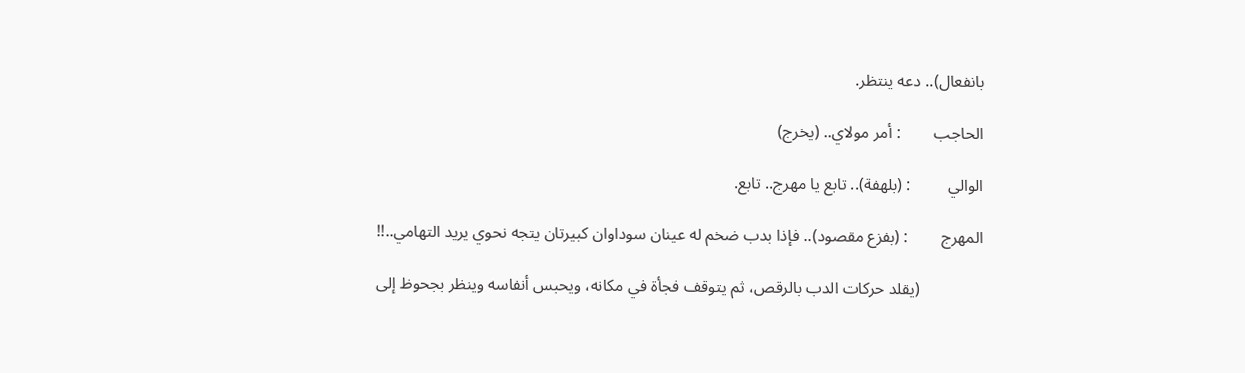بانفعال).. دعه ينتظر.

الحاجب        : أمر مولاي.. (يخرج)

الوالي         : (بلهفة).. تابع يا مهرج.. تابع.

المهرج        : (بفزع مقصود).. فإذا بدب ضخم له عينان سوداوان كبيرتان يتجه نحوي يريد التهامي..!!

               (يقلد حركات الدب بالرقص، ثم يتوقف فجأة في مكانه، ويحبس أنفاسه وينظر بجحوظ إلى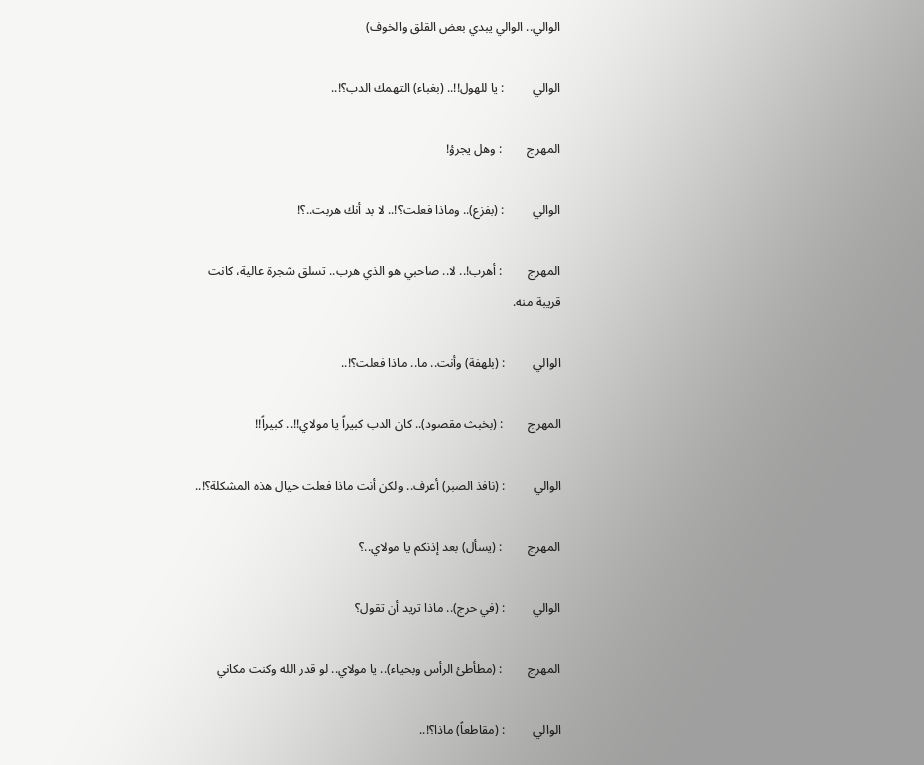الوالي.. الوالي يبدي بعض القلق والخوف)

الوالي         : يا للهول!!.. (بغباء) التهمك الدب؟!..

المهرج        : وهل يجرؤ!

الوالي         : (بفزع).. وماذا فعلت؟!.. لا بد أنك هربت..؟!

المهرج        : أهرب!.. لا.. صاحبي هو الذي هرب.. تسلق شجرة عالية، كانت قريبة منه.

الوالي         : (بلهفة) وأنت.. ما.. ماذا فعلت؟!..

المهرج        : (بخبث مقصود).. كان الدب كبيراً يا مولاي!!.. كبيراً!!

الوالي         : (نافذ الصبر) أعرف.. ولكن أنت ماذا فعلت حيال هذه المشكلة؟!..

المهرج        : (يسأل) بعد إذنكم يا مولاي..؟

الوالي         : (في حرج).. ماذا تريد أن تقول؟

المهرج        : (مطأطئ الرأس وبحياء).. يا مولاي.. لو قدر الله وكنت مكاني

الوالي         : (مقاطعاً) ماذا؟!..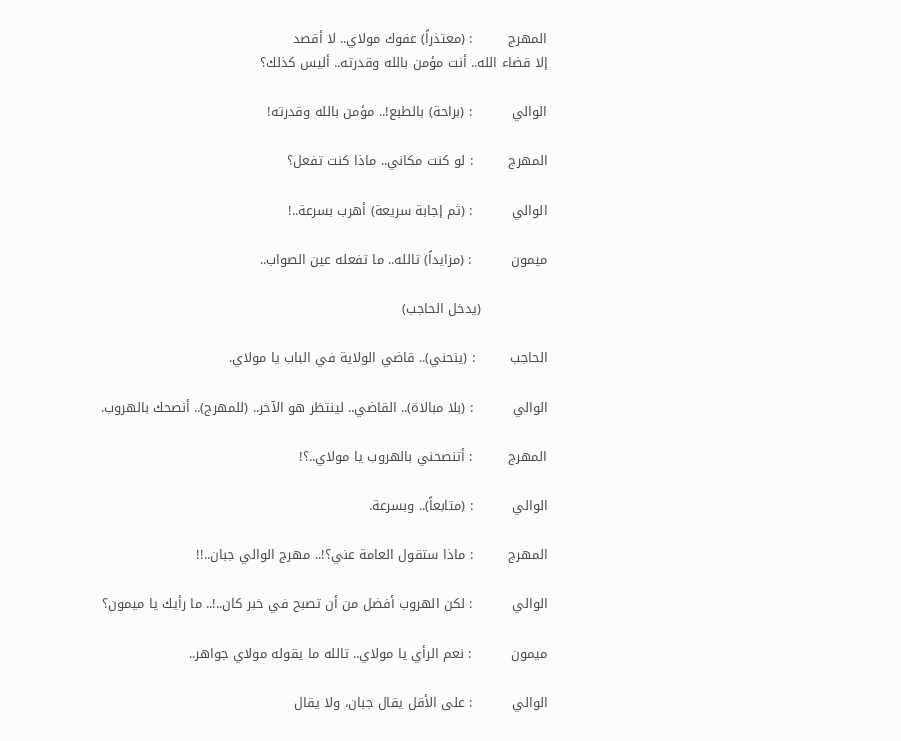المهرج        : (معتذراً) عفوك مولاي.. لا أقصد
إلا قضاء الله.. أنت مؤمن بالله وقدرته.. أليس كذلك؟

الوالي         : (براحة) بالطبع!.. مؤمن بالله وقدرته!

المهرج        : لو كنت مكاني.. ماذا كنت تفعل؟

الوالي         : (ثم إجابة سريعة) أهرب بسرعة..!

ميمون         : (مزايداً) تالله.. ما تفعله عين الصواب..

               (يدخل الحاجب)

الحاجب        : (ينحني).. قاضي الولاية في الباب يا مولاي.

الوالي         : (بلا مبالاة).. القاضي.. لينتظر هو الآخر.. (للمهرج).. أنصحك بالهروب.

المهرج        : أتنصحني بالهروب يا مولاي..؟!

الوالي         : (متابعاً).. وبسرعة.

المهرج        : ماذا ستقول العامة عني؟!.. مهرج الوالي جبان..!!

الوالي         : لكن الهروب أفضل من أن تصبح في خبر كان..!.. ما رأيك يا ميمون؟

ميمون         : نعم الرأي يا مولاي.. تالله ما يقوله مولاي جواهر..

الوالي         : على الأقل يقال جبان، ولا يقال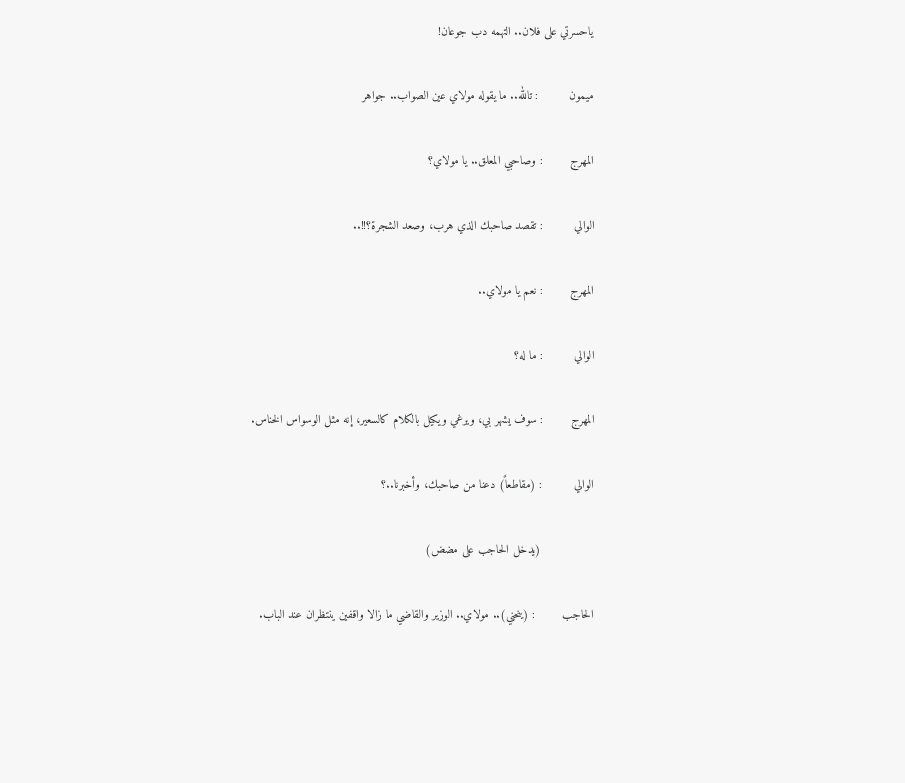ياحسرتي على فلان.. التهمه دب جوعان!

ميمون         : تالله.. ما يقوله مولاي عين الصواب.. جواهر

المهرج        : وصاحبي المعلق.. يا مولاي؟

الوالي         : تقصد صاحبك الذي هرب، وصعد الشجرة؟!!..

المهرج        : نعم يا مولاي..

الوالي         : ما له؟

المهرج        : سوف يشهر بي، ويرغي ويكيل بالكلام كالسعير، إنه مثل الوسواس الخناس.

الوالي         : (مقاطعاً) دعنا من صاحبك، وأخبرنا..؟

               (يدخل الحاجب على مضض)

الحاجب        : (ينحني).. مولاي.. الوزير والقاضي ما زالا واقفين ينتظران عند الباب.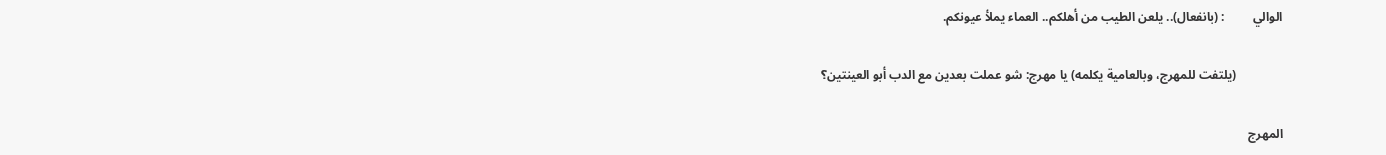الوالي         : (بانفعال).. يلعن الطيب من أهلكم.. العماء يملأ عيونكم.

               (يلتفت للمهرج، وبالعامية يكلمه) يا مهرج: شو عملت بعدين مع الدب أبو العينتين؟

المهرج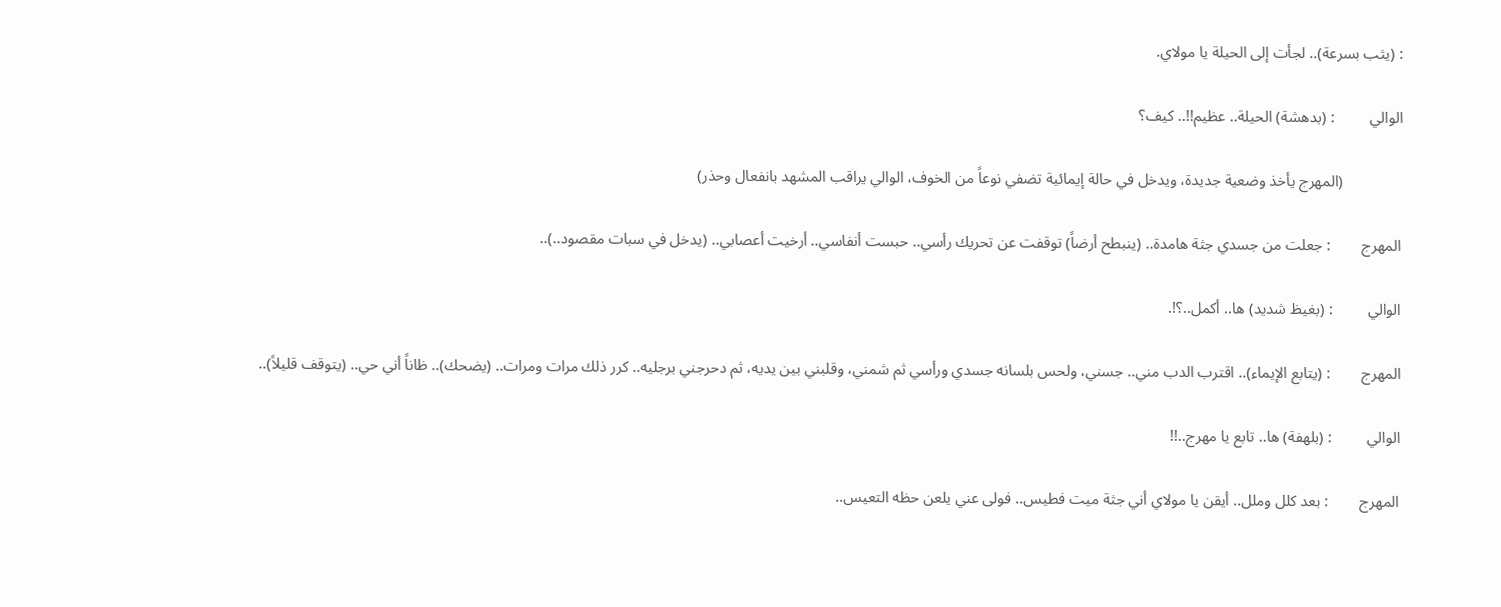: (يثب بسرعة).. لجأت إلى الحيلة يا مولاي.

الوالي         : (بدهشة) الحيلة.. عظيم!!.. كيف؟

               (المهرج يأخذ وضعية جديدة، ويدخل في حالة إيمائية تضفي نوعاً من الخوف، الوالي يراقب المشهد بانفعال وحذر)

المهرج        : جعلت من جسدي جثة هامدة.. (ينبطح أرضاً) توقفت عن تحريك رأسي.. حبست أنفاسي.. أرخيت أعصابي.. (يدخل في سبات مقصود..)..

الوالي         : (بغيظ شديد) ها.. أكمل..؟!.

المهرج        : (يتابع الإيماء).. اقترب الدب مني.. جسني، ولحس بلسانه جسدي ورأسي ثم شمني، وقلبني بين يديه، ثم دحرجني برجليه.. كرر ذلك مرات ومرات.. (يضحك).. ظاناً أني حي.. (يتوقف قليلاً)..

الوالي         : (بلهفة) ها.. تابع يا مهرج..!!

المهرج        : بعد كلل وملل.. أيقن يا مولاي أني جثة ميت فطيس.. فولى عني يلعن حظه التعيس..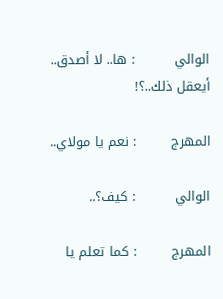الوالي         : ها.. لا أصدق.. أيعقل ذلك..؟!

المهرج        : نعم يا مولاي..

الوالي         : كيف؟..

المهرج        : كما تعلم يا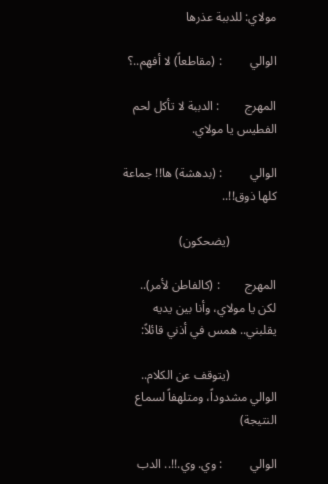مولاي: للدببة عذرها

الوالي         : (مقاطعاً) لا أفهم..؟

المهرج        : الدببة لا تأكل لحم الفطيس يا مولاي.

الوالي         : (بدهشة) ها!! جماعة كلها ذوق!!..

               (يضحكون)

المهرج        : (كالفاطن لأمر).. لكن يا مولاي، وأنا بين يديه يقلبني.. همس في أذني قائلاً:

               (يتوقف عن الكلام.. الوالي مشدوداً، ومتلهفاً لسماع النتيجة)

الوالي         : وي. وي.!!.. الدب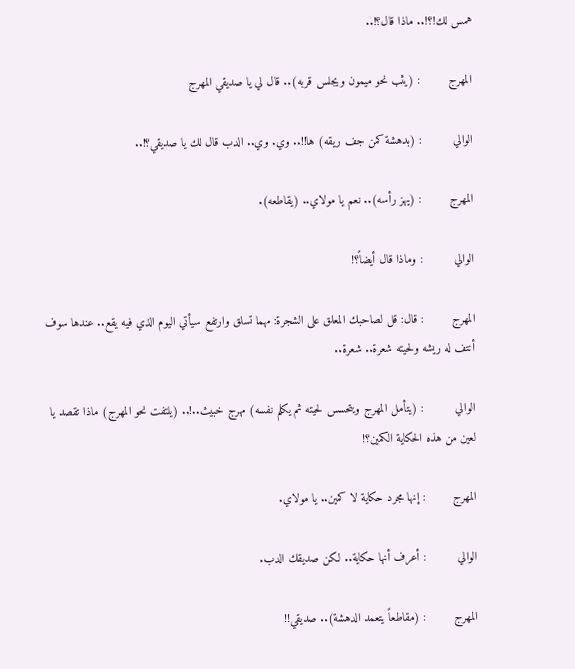همس لك!؟!.. ماذا قال؟!..

المهرج        : (يثب نحو ميمون ويجلس قربه).. قال لي يا صديقي المهرج

الوالي         : (بدهشة كمن جف ريقه) ها!!.. وي. وي.. الدب قال لك يا صديقي؟!..

المهرج        : (يهز رأسه).. نعم يا مولاي.. (يقاطعه).

الوالي         : وماذا قال أيضاً؟!

المهرج        : قال: قل لصاحبك المعلق على الشجرة: مهما تسلق وارتفع سيأتي اليوم الذي فيه يقع.. عندها سوف أنتف له ريشه ولحيته شعرة.. شعرة..

الوالي         : (يتأمل المهرج ويتحسس لحيته ثم يكلم نفسه) مهرج خبيث..!.. (يلتفت نحو المهرج) ماذا تقصد يا لعين من هذه الحكاية الكمين؟!

المهرج        : إنها مجرد حكاية لا كمين.. يا مولاي.

الوالي         : أعرف أنها حكاية.. لكن صديقك الدب.

المهرج        : (مقاطعاً يتعمد الدهشة).. صديقي!!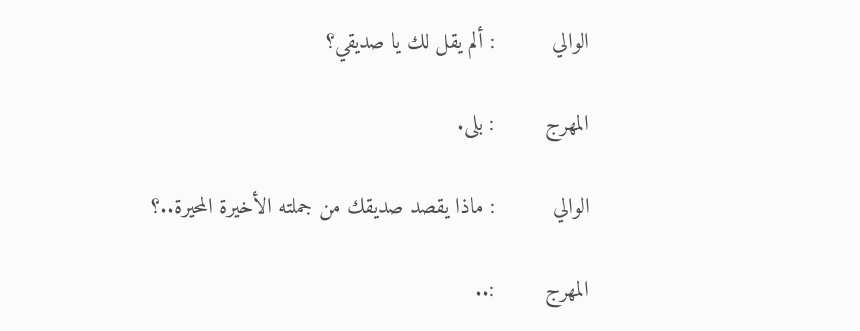الوالي         : ألم يقل لك يا صديقي؟

المهرج        : بلى.

الوالي         : ماذا يقصد صديقك من جملته الأخيرة المحيرة..؟

المهرج        :..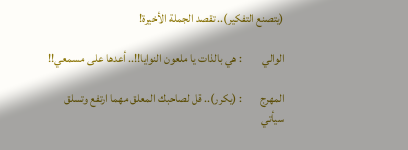(يتصنع التفكير).. تقصد الجملة الأخيرة!

الوالي         : هي بالذات يا ملعون النوايا!!.. أعدها على مسمعي!!

المهرج        : (يكرر).. قل لصاحبك المعلق مهما ارتفع وتسلق سيأتي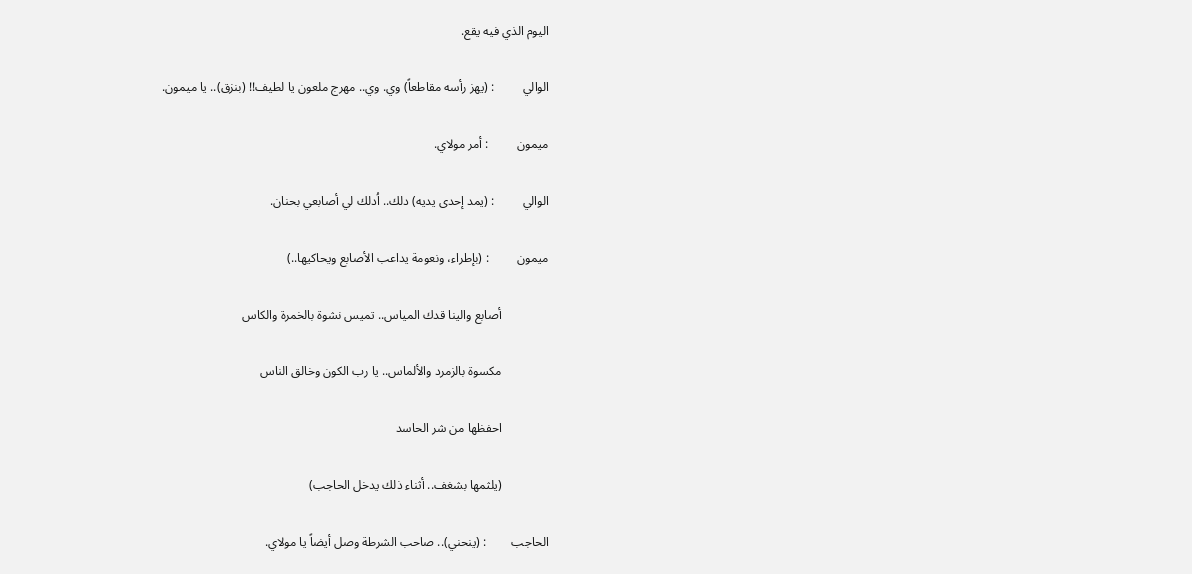اليوم الذي فيه يقع.

الوالي         : (يهز رأسه مقاطعاً) وي. وي.. مهرج ملعون يا لطيف!! (بنزق).. يا ميمون.

ميمون         : أمر مولاي.

الوالي         : (يمد إحدى يديه) دلك.. اُدلك لي أصابعي بحنان.

ميمون         : (بإطراء، ونعومة يداعب الأصابع ويحاكيها..)

               أصابع والينا قدك المياس.. تميس نشوة بالخمرة والكاس

               مكسوة بالزمرد والألماس.. يا رب الكون وخالق الناس

               احفظها من شر الحاسد

               (يلثمها بشغف.. أثناء ذلك يدخل الحاجب)

الحاجب        : (ينحني).. صاحب الشرطة وصل أيضاً يا مولاي.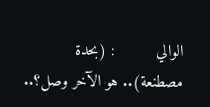الوالي         : (بحدة مصطنعة).. هو الآخر وصل؟..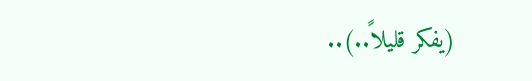(يفكر قليلاً..)..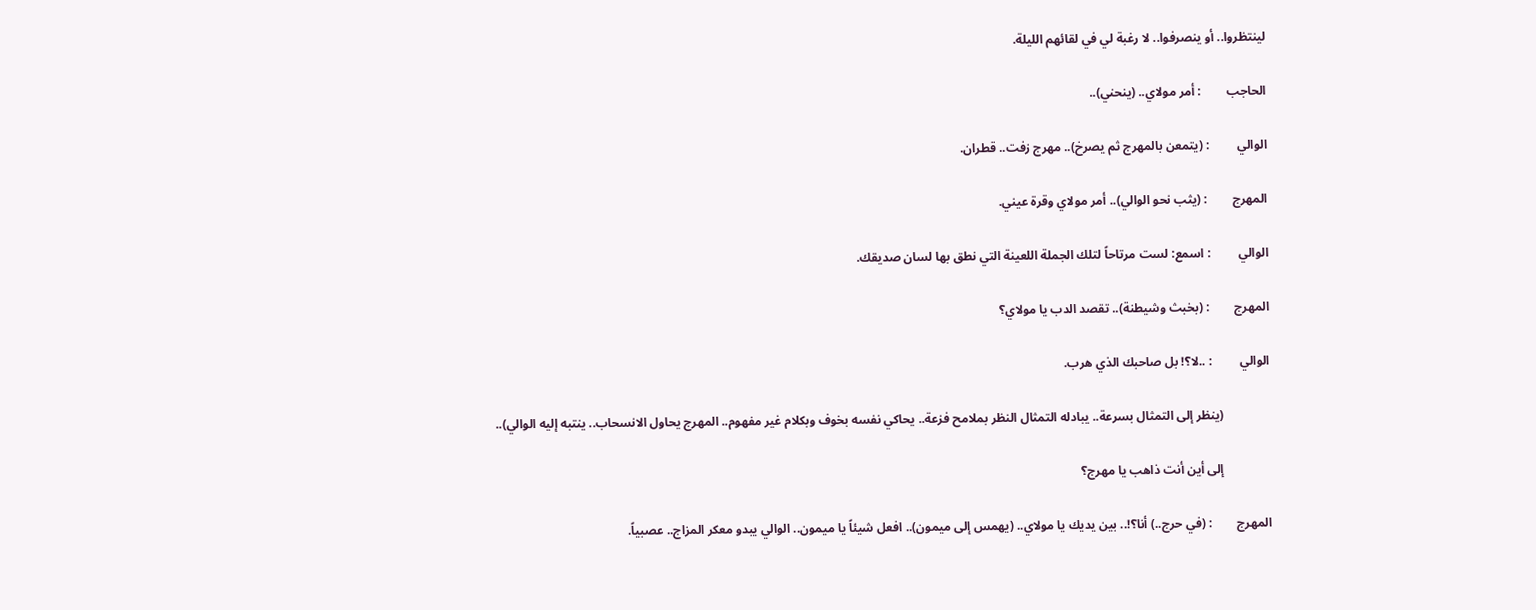لينتظروا.. أو ينصرفوا.. لا رغبة لي في لقائهم الليلة.

الحاجب        : أمر مولاي.. (ينحني)..

الوالي         : (يتمعن بالمهرج ثم يصرخ).. مهرج زفت.. قطران.

المهرج        : (يثب نحو الوالي).. أمر مولاي وقرة عيني.

الوالي         : اسمع: لست مرتاحاً لتلك الجملة اللعينة التي نطق بها لسان صديقك.

المهرج        : (بخبث وشيطنة).. تقصد الدب يا مولاي؟

الوالي         : ..لا؟! بل صاحبك الذي هرب.

               (ينظر إلى التمثال بسرعة.. يبادله التمثال النظر بملامح فزعة.. يحاكي نفسه بخوف وبكلام غير مفهوم.. المهرج يحاول الانسحاب.. ينتبه إليه الوالي)..

               إلى أين أنت ذاهب يا مهرج؟

المهرج        : (في حرج..) أنا؟!.. بين يديك يا مولاي.. (يهمس إلى ميمون).. افعل شيئاً يا ميمون.. الوالي يبدو معكر المزاج.. عصبياً.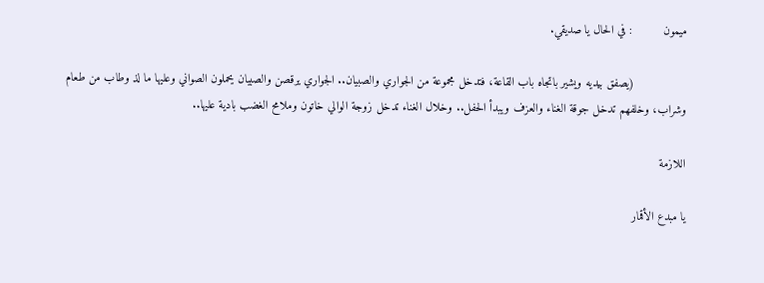ميمون         : في الحال يا صديقي.

               (يصفق بيديه ويشير باتجاه باب القاعة، فتدخل مجموعة من الجواري والصبيان.. الجواري يرقصن والصبيان يحملون الصواني وعليها ما لذ وطاب من طعام وشراب، وخلفهم تدخل جوقة الغناء والعزف ويبدأ الحفل.. وخلال الغناء تدخل زوجة الوالي خاتون وملامح الغضب بادية عليها..

اللازمة

يا مبدع الأقمار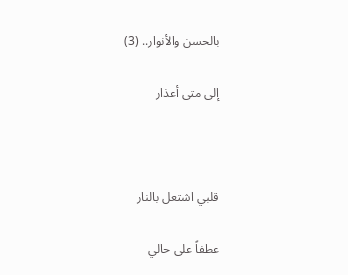بالحسن والأنوار.. (3)

إلى متى أعذار



قلبي اشتعل بالنار

عطفاً على حالي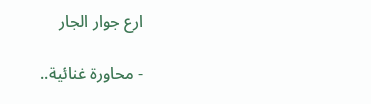ارع جوار الجار

- محاورة غنائية..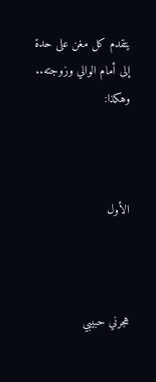يتقدم كل مغن على حدة إلى أمام الوالي وزوجته.. وهكذا:



الأول



هجرني حبيبي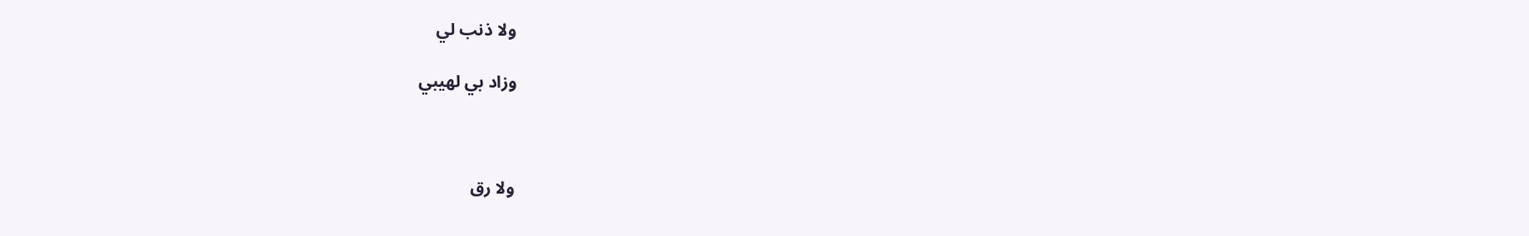ولا ذنب لي

وزاد بي لهيبي



ولا رق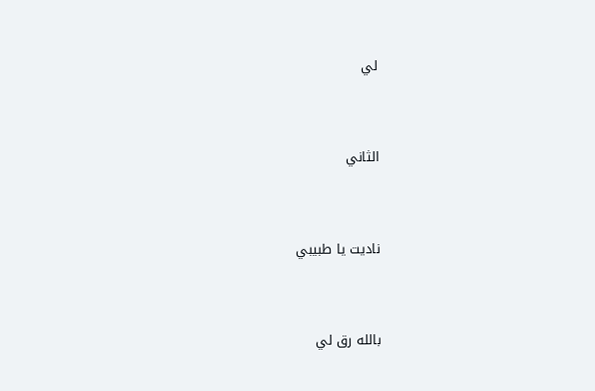لي



الثاني



ناديت يا طبيبي



بالله رق لي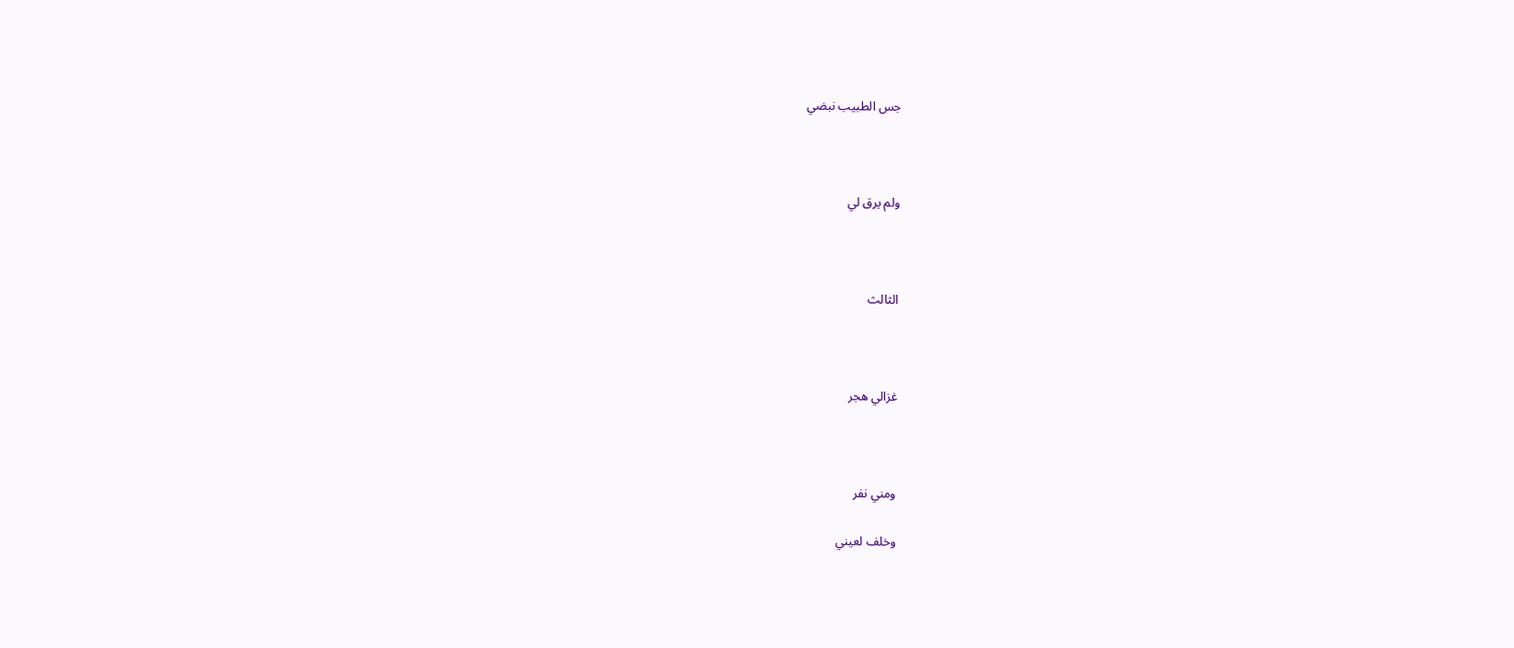جس الطبيب نبضي



ولم يرق لي



الثالث



غزالي هجر



ومني نفر

وخلف لعيني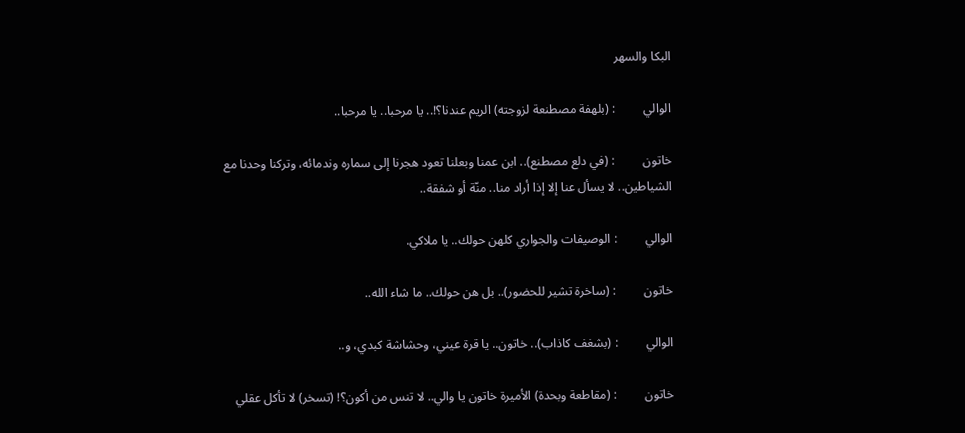البكا والسهر

الوالي         : (بلهفة مصطنعة لزوجته) الريم عندنا؟!.. يا مرحبا.. يا مرحبا..

خاتون         : (في دلع مصطنع).. ابن عمنا وبعلنا تعود هجرنا إلى سماره وندمائه، وتركنا وحدنا مع الشياطين.. لا يسأل عنا إلا إذا أراد منا.. منّة أو شفقة..

الوالي         : الوصيفات والجواري كلهن حولك.. يا ملاكي.

خاتون         : (ساخرة تشير للحضور).. بل هن حولك.. ما شاء الله..

الوالي         : (بشغف كاذاب).. خاتون.. يا قرة عيني، وحشاشة كبدي، و..

خاتون         : (مقاطعة وبحدة) الأميرة خاتون يا والي.. لا تنس من أكون؟! (تسخر) لا تأكل عقلي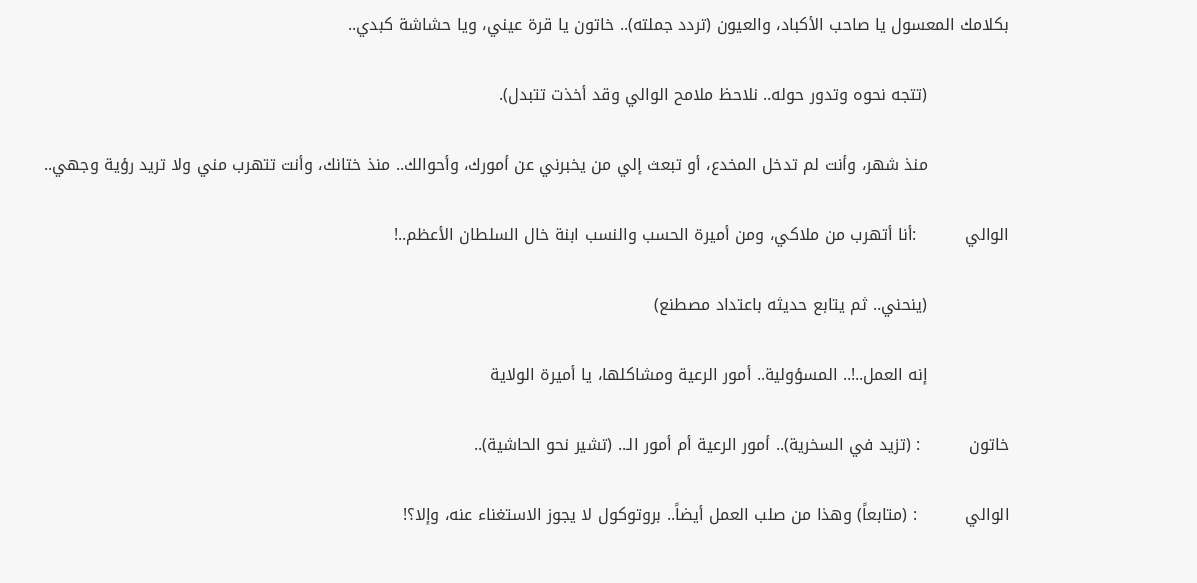بكلامك المعسول يا صاحب الأكباد، والعيون (تردد جملته).. خاتون يا قرة عيني، ويا حشاشة كبدي..

               (تتجه نحوه وتدور حوله.. نلاحظ ملامح الوالي وقد أخذت تتبدل).

               منذ شهر، وأنت لم تدخل المخدع، أو تبعث إلي من يخبرني عن أمورك، وأحوالك.. منذ ختانك، وأنت تتهرب مني ولا تريد رؤية وجهي..

الوالي         :أنا أتهرب من ملاكي، ومن أميرة الحسب والنسب ابنة خال السلطان الأعظم..!

               (ينحني.. ثم يتابع حديثه باعتداد مصطنع)

               إنه العمل..!.. المسؤولية.. أمور الرعية ومشاكلها، يا أميرة الولاية

خاتون         : (تزيد في السخرية).. أمور الرعية أم أمور الـ.. (تشير نحو الحاشية)..

الوالي         : (متابعاً) وهذا من صلب العمل أيضاً.. بروتوكول لا يجوز الاستغناء عنه، وإلا؟!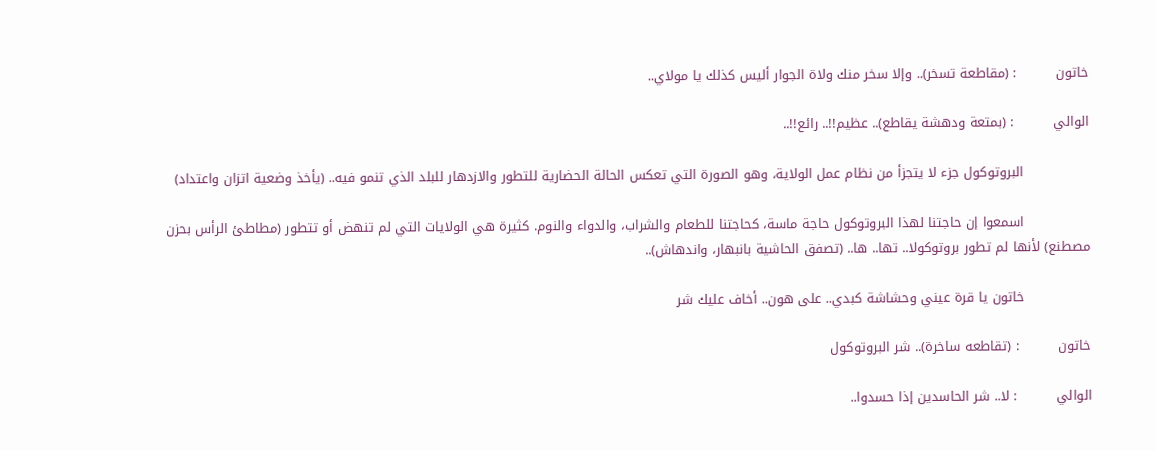خاتون         : (مقاطعة تسخر).. وإلا سخر منك ولاة الجوار أليس كذلك يا مولاي..

الوالي         : (بمتعة ودهشة يقاطع).. عظيم!!.. رائع!!..

               البروتوكول جزء لا يتجزأ من نظام عمل الولاية، وهو الصورة التي تعكس الحالة الحضارية للتطور والازدهار للبلد الذي تنمو فيه.. (يأخذ وضعية اتزان واعتداد)

               اسمعوا إن حاجتنا لهذا البروتوكول حاجة ماسة، كحاجتنا للطعام والشراب، والدواء والنوم. كثيرة هي الولايات التي لم تنهض أو تتطور (مطاطئ الرأس بحزن مصطنع) لأنها لم تطور بروتوكولا.. تها.. ها.. (تصفق الحاشية بانبهار، واندهاش)..

               خاتون يا قرة عيني وحشاشة كبدي.. على هون.. أخاف عليك شر

خاتون         : (تقاطعه ساخرة).. شر البروتوكول

الوالي         : لا.. شر الحاسدين إذا حسدوا..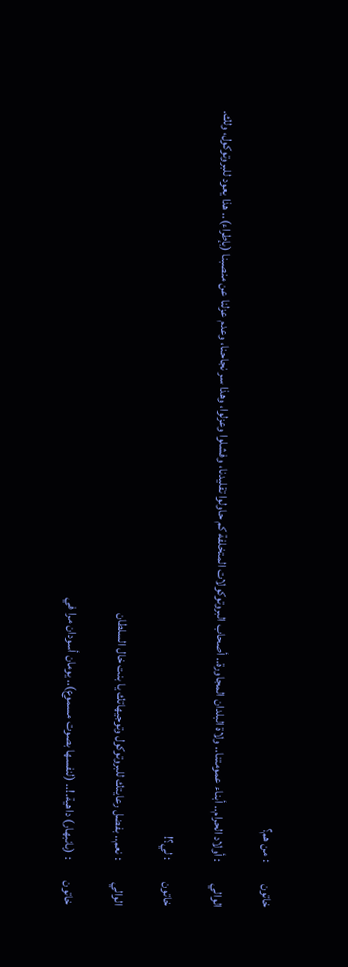خاتون         : من هم؟

الوالي         : أولاد الحرام.. أبناء عمومتنا.. ولاة البلدان المجاورة.. أصحاب البروتوكولات المتخلفة كم حاولوا تقليدنا، وفشلوا وعزلوا، وهذا سر نجاحنا، وعدم عزلنا عن منصبنا (بإطراء).. هذا يعود للبروتوكول، ولك.

خاتون         : لي؟!

الوالي         : نعم.. بفضل رعايتك للبروتوكول وتوجيهاتك يا بنت خال السلطان

خاتون         : (بانبهار) داهية.!.. (لنفسها بصوت مسموع).. يومان أسودان مرا في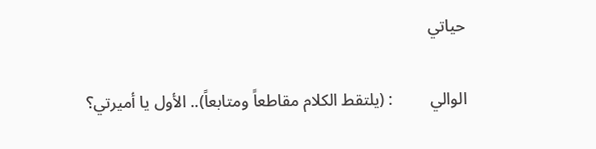حياتي

الوالي         : (يلتقط الكلام مقاطعاً ومتابعاً).. الأول يا أميرتي؟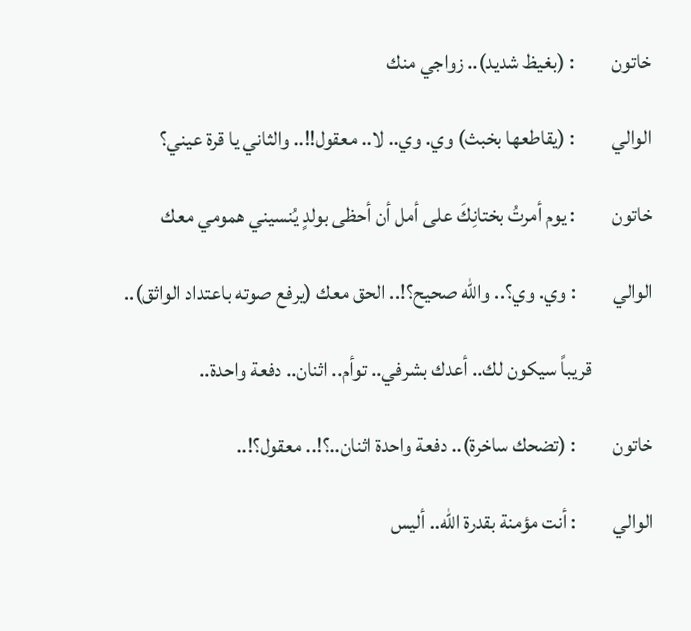خاتون         : (بغيظ شديد).. زواجي منك

الوالي         : (يقاطعها بخبث) وي. وي.. لا.. معقول!!.. والثاني يا قرة عيني؟

خاتون         : يوم أمرتُ بختانِكَ على أمل أن أحظى بولدٍ يُنسيني همومي معك

الوالي         : وي. وي؟.. والله صحيح؟!.. الحق معك (يرفع صوته باعتداد الواثق)..

               قريباً سيكون لك.. أعدك بشرفي.. توأم.. اثنان.. دفعة واحدة..

خاتون         : (تضحك ساخرة).. دفعة واحدة اثنان..؟!.. معقول؟!..

الوالي         : أنت مؤمنة بقدرة الله.. أليس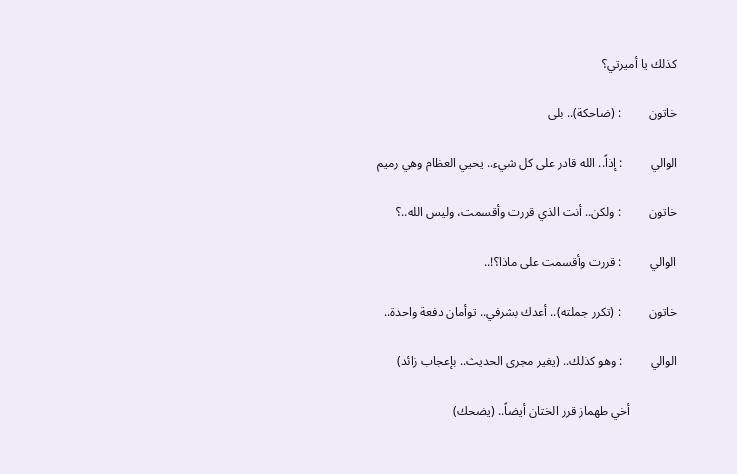كذلك يا أميرتي؟

خاتون         : (ضاحكة).. بلى

الوالي         : إذاً.. الله قادر على كل شيء.. يحيي العظام وهي رميم

خاتون         : ولكن.. أنت الذي قررت وأقسمت، وليس الله..؟

الوالي         : قررت وأقسمت على ماذا؟!..

خاتون         : (تكرر جملته).. أعدك بشرفي.. توأمان دفعة واحدة..

الوالي         : وهو كذلك.. (يغير مجرى الحديث.. بإعجاب زائد)

               أخي طهماز قرر الختان أيضاً.. (يضحك)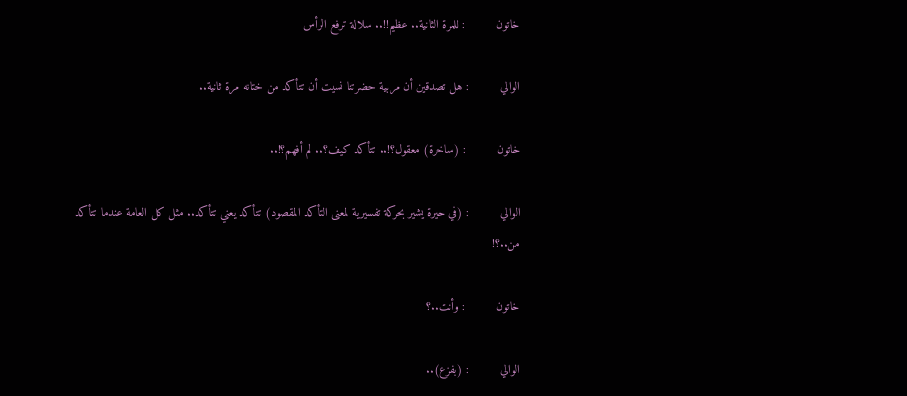خاتون         : للمرة الثانية.. عظيم!!.. سلالة ترفع الرأس

الوالي         : هل تصدقين أن مربية حضرتنا نسيت أن تتأكد من ختانه مرة ثانية..

خاتون         : (ساخرة) معقول؟!.. تتأكد كيف؟.. لم أفهم؟!..

الوالي         : (في حيرة يشير بحركة تفسيرية لمعنى التأكد المقصود) تتأكد يعني تتأكد.. مثل كل العامة عندما تتأكد من..؟!

خاتون         : وأنت..؟

الوالي         : (بفزع)..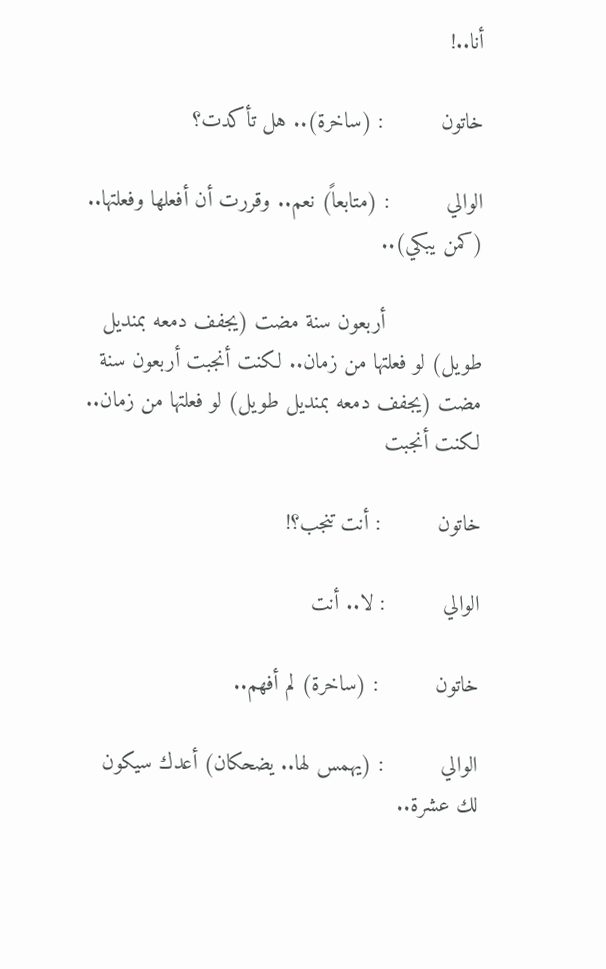أنا..!

خاتون         : (ساخرة).. هل تأكدت؟

الوالي         : (متابعاً) نعم.. وقررت أن أفعلها وفعلتها.. (كمن يبكي)..

               أربعون سنة مضت (يجفف دمعه بمنديل طويل) لو فعلتها من زمان.. لكنت أنجبت أربعون سنة مضت (يجفف دمعه بمنديل طويل) لو فعلتها من زمان.. لكنت أنجبت

خاتون         : أنت تنجب؟!

الوالي         : لا.. أنت

خاتون         : (ساخرة) لم أفهم..

الوالي         : (يهمس لها.. يضحكان) أعدك سيكون لك عشرة..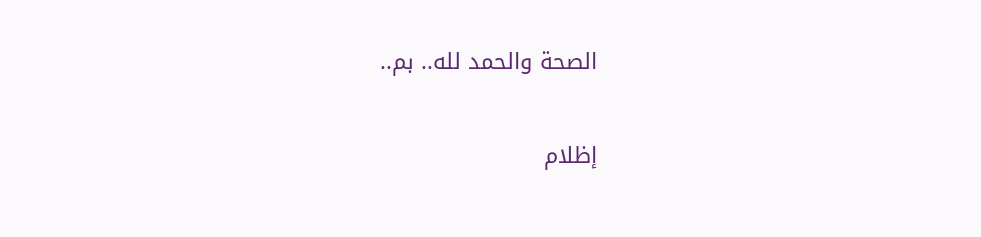الصحة والحمد لله.. بم..

إظلام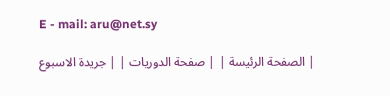E - mail: aru@net.sy

| الصفحة الرئيسة | | صفحة الدوريات | | جريدة الاسبوع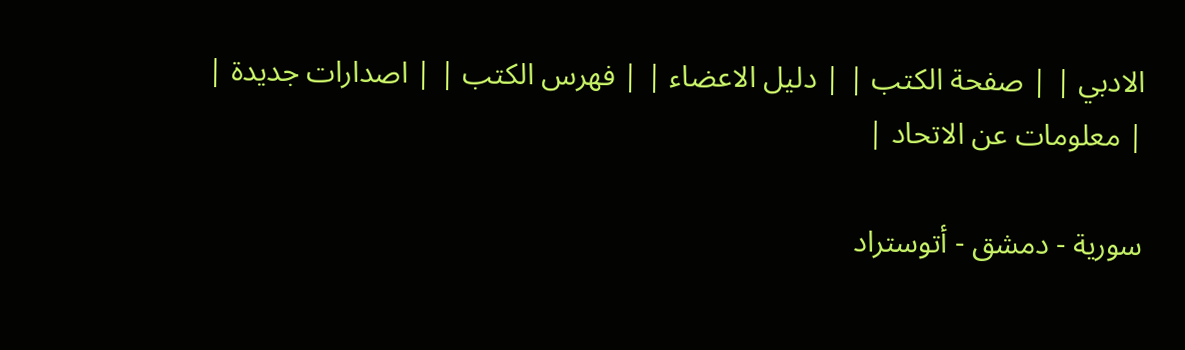الادبي | | صفحة الكتب | | دليل الاعضاء | | فهرس الكتب | | اصدارات جديدة | | معلومات عن الاتحاد |

سورية - دمشق - أتوستراد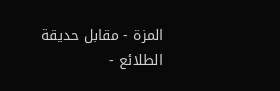المزة - مقابل حديقة الطلائع -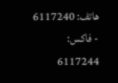هاتف: 6117240 - فاكس: 6117244